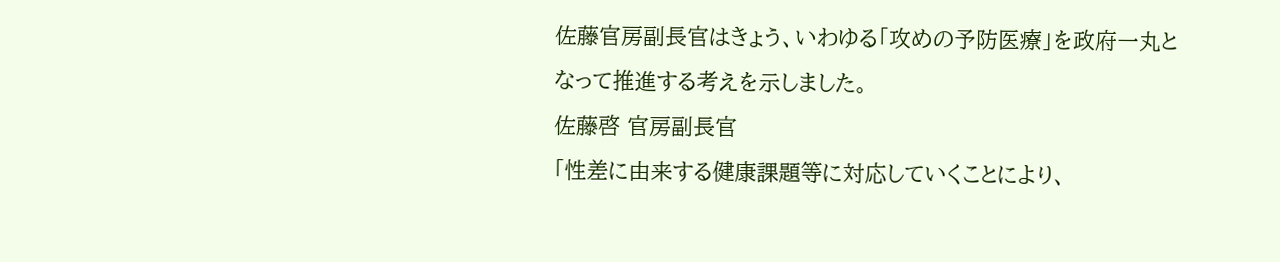佐藤官房副長官はきょう、いわゆる「攻めの予防医療」を政府一丸となって推進する考えを示しました。
佐藤啓 官房副長官
「性差に由来する健康課題等に対応していくことにより、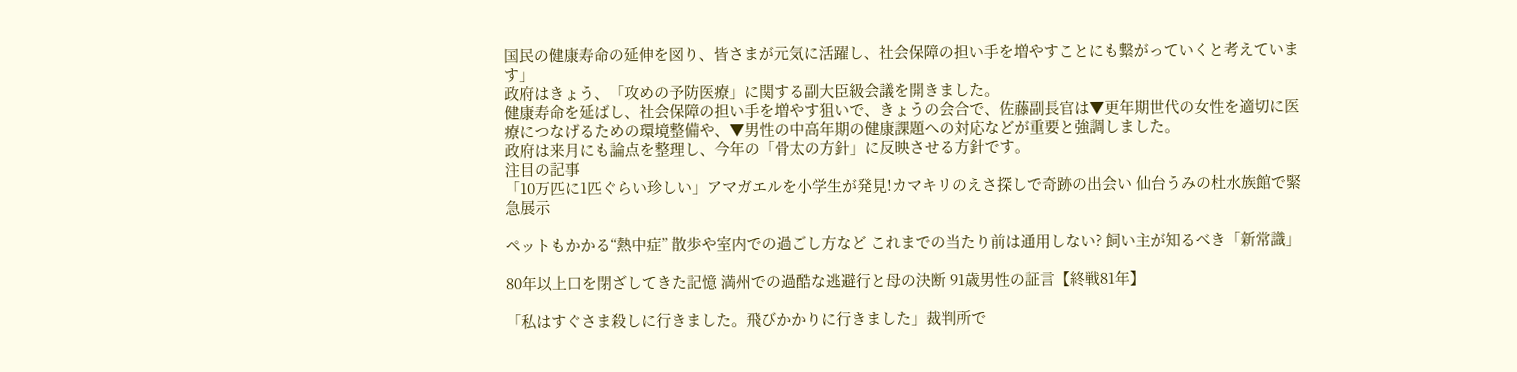国民の健康寿命の延伸を図り、皆さまが元気に活躍し、社会保障の担い手を増やすことにも繋がっていくと考えています」
政府はきょう、「攻めの予防医療」に関する副大臣級会議を開きました。
健康寿命を延ばし、社会保障の担い手を増やす狙いで、きょうの会合で、佐藤副長官は▼更年期世代の女性を適切に医療につなげるための環境整備や、▼男性の中高年期の健康課題への対応などが重要と強調しました。
政府は来月にも論点を整理し、今年の「骨太の方針」に反映させる方針です。
注目の記事
「10万匹に1匹ぐらい珍しい」アマガエルを小学生が発見!カマキリのえさ探しで奇跡の出会い 仙台うみの杜水族館で緊急展示

ペットもかかる“熱中症” 散歩や室内での過ごし方など これまでの当たり前は通用しない? 飼い主が知るべき「新常識」

80年以上口を閉ざしてきた記憶 満州での過酷な逃避行と母の決断 91歳男性の証言【終戦81年】

「私はすぐさま殺しに行きました。飛びかかりに行きました」裁判所で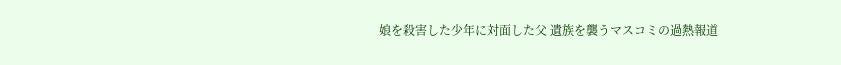娘を殺害した少年に対面した父 遺族を襲うマスコミの過熱報道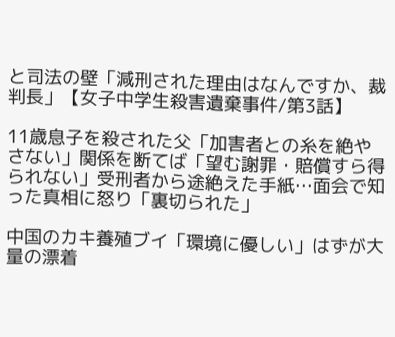と司法の壁「減刑された理由はなんですか、裁判長」【女子中学生殺害遺棄事件/第3話】

11歳息子を殺された父「加害者との糸を絶やさない」関係を断てば「望む謝罪・賠償すら得られない」受刑者から途絶えた手紙…面会で知った真相に怒り「裏切られた」

中国のカキ養殖ブイ「環境に優しい」はずが大量の漂着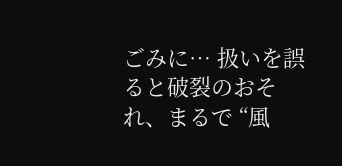ごみに… 扱いを誤ると破裂のおそれ、まるで “風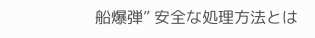船爆弾” 安全な処理方法とは